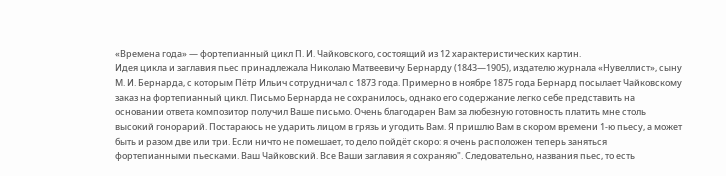«Времена года» — фортепианный цикл П. И. Чайковского, состоящий из 12 характеристических картин.
Идея цикла и заглавия пьес принадлежала Николаю Матвеевичу Бернарду (1843—1905), издателю журнала «Нувеллист», сыну М. И. Бернарда, с которым Пётр Ильич сотрудничал с 1873 года. Примерно в ноябре 1875 года Бернард посылает Чайковскому заказ на фортепианный цикл. Письмо Бернарда не сохранилось, однако его содержание легко себе представить на основании ответа композитор получил Ваше письмо. Очень благодарен Вам за любезную готовность платить мне столь высокий гонорарий. Постараюсь не ударить лицом в грязь и угодить Вам. Я пришлю Вам в скором времени 1-ю пьесу, а может быть и разом две или три. Если ничто не помешает, то дело пойдёт скоро: я очень расположен теперь заняться фортепианными пьесками. Ваш Чайковский. Все Ваши заглавия я сохраняю". Следовательно, названия пьес, то есть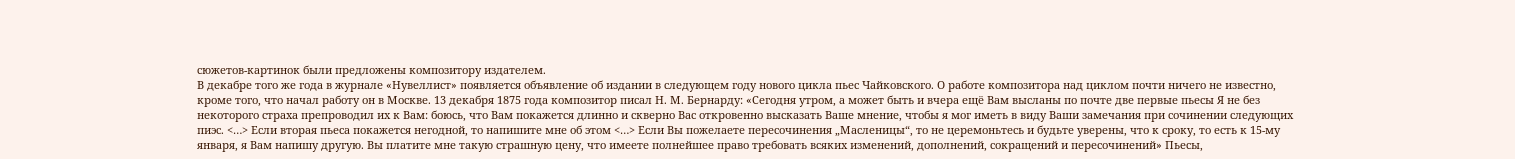сюжетов-картинок были предложены композитору издателем.
В декабре того же года в журнале «Нувеллист» появляется объявление об издании в следующем году нового цикла пьес Чайковского. О работе композитора над циклом почти ничего не известно, кроме того, что начал работу он в Москве. 13 декабря 1875 года композитор писал Н. М. Бернарду: «Сегодня утром, а может быть и вчера ещё Вам высланы по почте две первые пьесы Я не без некоторого страха препроводил их к Вам: боюсь, что Вам покажется длинно и скверно Вас откровенно высказать Ваше мнение, чтобы я мог иметь в виду Ваши замечания при сочинении следующих пиэс. <…> Если вторая пьеса покажется негодной, то напишите мне об этом <…> Если Вы пожелаете пересочинения „Масленицы“, то не церемоньтесь и будьте уверены, что к сроку, то есть к 15-му января, я Вам напишу другую. Вы платите мне такую страшную цену, что имеете полнейшее право требовать всяких изменений, дополнений, сокращений и пересочинений» Пьесы,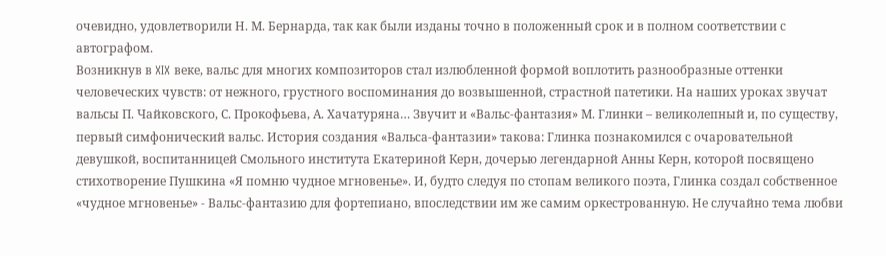очевидно, удовлетворили Н. М. Бернарда, так как были изданы точно в положенный срок и в полном соответствии с автографом.
Возникнув в XIX веке, вальс для многих композиторов стал излюбленной формой воплотить разнообразные оттенки человеческих чувств: от нежного, грустного воспоминания до возвышенной, страстной патетики. На наших уроках звучат вальсы П. Чайковского, С. Прокофьева, А. Хачатуряна… Звучит и «Вальс-фантазия» М. Глинки – великолепный и, по существу, первый симфонический вальс. История создания «Вальса-фантазии» такова: Глинка познакомился с очаровательной девушкой, воспитанницей Смольного института Екатериной Керн, дочерью легендарной Анны Керн, которой посвящено стихотворение Пушкина «Я помню чудное мгновенье». И, будто следуя по стопам великого поэта, Глинка создал собственное «чудное мгновенье» - Вальс-фантазию для фортепиано, впоследствии им же самим оркестрованную. Не случайно тема любви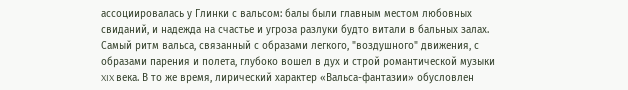ассоциировалась у Глинки с вальсом: балы были главным местом любовных свиданий, и надежда на счастье и угроза разлуки будто витали в бальных залах. Самый ритм вальса, связанный с образами легкого, "воздушного" движения, с образами парения и полета, глубоко вошел в дух и строй романтической музыки XIX века. В то же время, лирический характер «Вальса-фантазии» обусловлен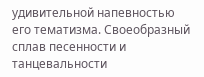удивительной напевностью его тематизма. Своеобразный сплав песенности и танцевальности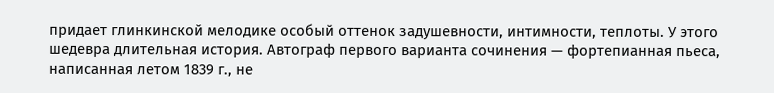придает глинкинской мелодике особый оттенок задушевности, интимности, теплоты. У этого шедевра длительная история. Автограф первого варианта сочинения — фортепианная пьеса, написанная летом 1839 г., не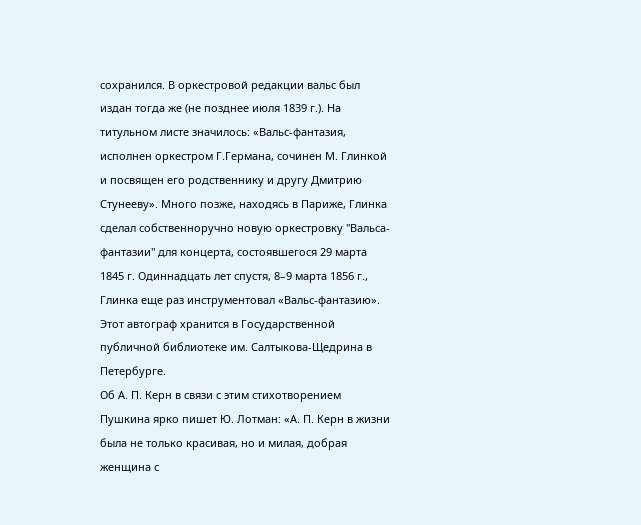сохранился. В оркестровой редакции вальс был издан тогда же (не позднее июля 1839 г.). На титульном листе значилось: «Вальс-фантазия, исполнен оркестром Г.Германа, сочинен М. Глинкой и посвящен его родственнику и другу Дмитрию Стунееву». Много позже, находясь в Париже, Глинка сделал собственноручно новую оркестровку "Вальса-фантазии" для концерта, состоявшегося 29 марта 1845 г. Одиннадцать лет спустя, 8–9 марта 1856 г., Глинка еще раз инструментовал «Вальс-фантазию». Этот автограф хранится в Государственной публичной библиотеке им. Салтыкова-Щедрина в Петербурге.
Об А. П. Керн в связи с этим стихотворением Пушкина ярко пишет Ю. Лотман: «А. П. Керн в жизни была не только красивая, но и милая, добрая женщина с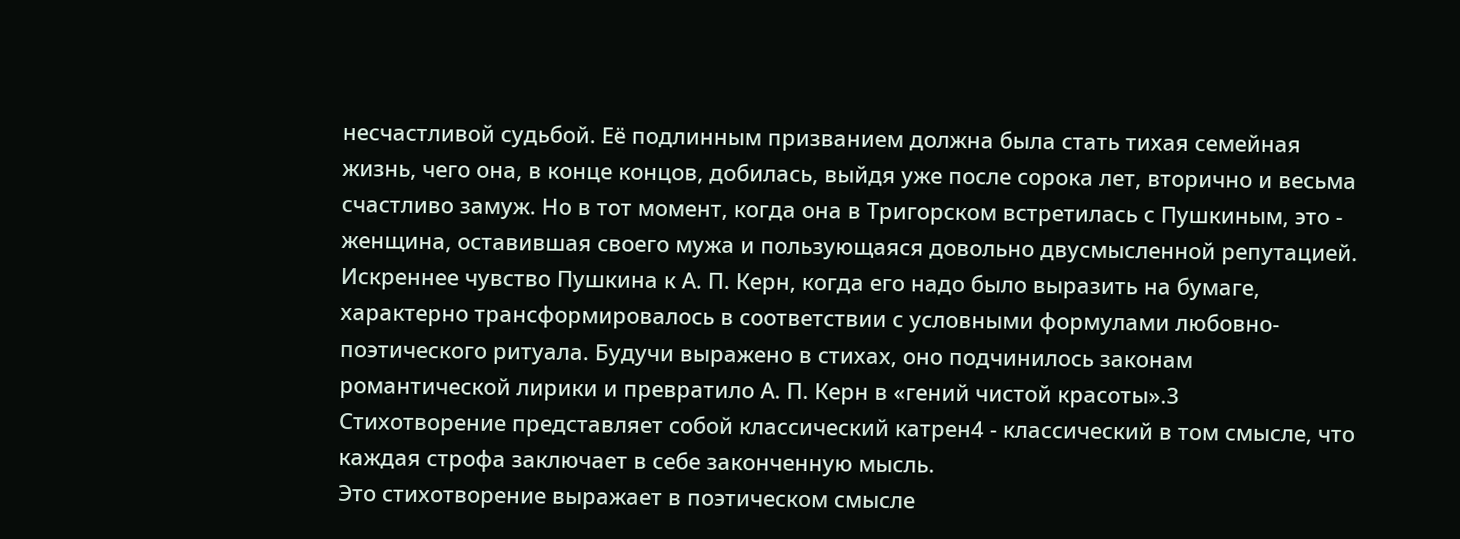несчастливой судьбой. Её подлинным призванием должна была стать тихая семейная жизнь, чего она, в конце концов, добилась, выйдя уже после сорока лет, вторично и весьма счастливо замуж. Но в тот момент, когда она в Тригорском встретилась с Пушкиным, это - женщина, оставившая своего мужа и пользующаяся довольно двусмысленной репутацией. Искреннее чувство Пушкина к А. П. Керн, когда его надо было выразить на бумаге, характерно трансформировалось в соответствии с условными формулами любовно-поэтического ритуала. Будучи выражено в стихах, оно подчинилось законам романтической лирики и превратило А. П. Керн в «гений чистой красоты».3
Стихотворение представляет собой классический катрен4 - классический в том смысле, что каждая строфа заключает в себе законченную мысль.
Это стихотворение выражает в поэтическом смысле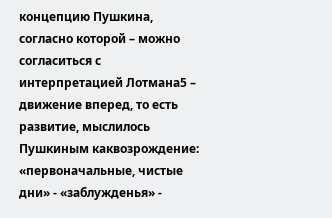концепцию Пушкина, согласно которой – можно согласиться с интерпретацией Лотмана5 – движение вперед, то есть развитие, мыслилось Пушкиным каквозрождение: «первоначальные, чистые дни» - «заблужденья» -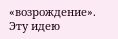«возрождение». Эту идею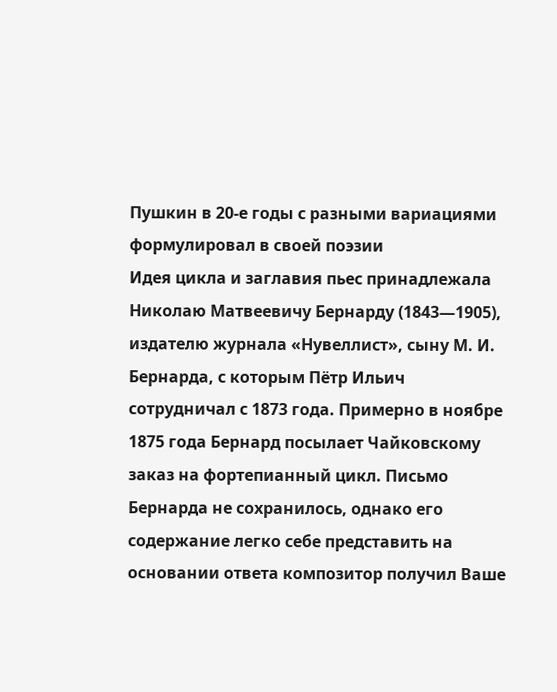Пушкин в 20-е годы с разными вариациями формулировал в своей поэзии
Идея цикла и заглавия пьес принадлежала Николаю Матвеевичу Бернарду (1843—1905), издателю журнала «Нувеллист», сыну М. И. Бернарда, с которым Пётр Ильич сотрудничал с 1873 года. Примерно в ноябре 1875 года Бернард посылает Чайковскому заказ на фортепианный цикл. Письмо Бернарда не сохранилось, однако его содержание легко себе представить на основании ответа композитор получил Ваше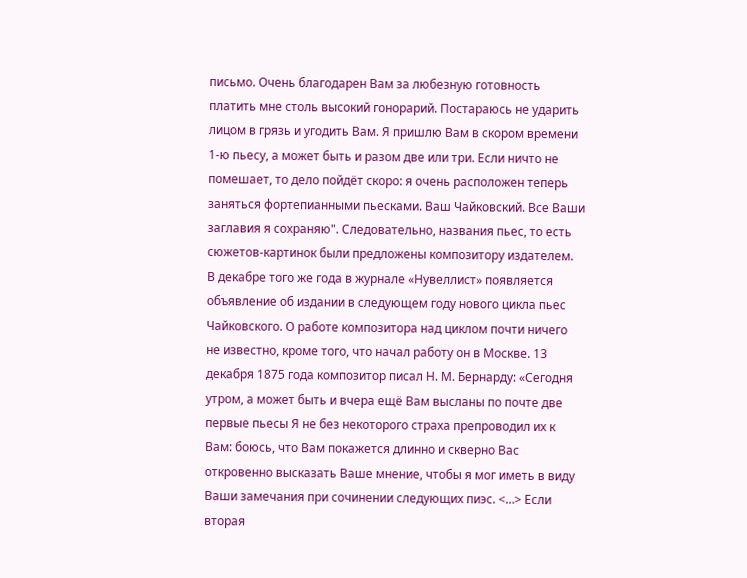письмо. Очень благодарен Вам за любезную готовность платить мне столь высокий гонорарий. Постараюсь не ударить лицом в грязь и угодить Вам. Я пришлю Вам в скором времени 1-ю пьесу, а может быть и разом две или три. Если ничто не помешает, то дело пойдёт скоро: я очень расположен теперь заняться фортепианными пьесками. Ваш Чайковский. Все Ваши заглавия я сохраняю". Следовательно, названия пьес, то есть сюжетов-картинок были предложены композитору издателем.
В декабре того же года в журнале «Нувеллист» появляется объявление об издании в следующем году нового цикла пьес Чайковского. О работе композитора над циклом почти ничего не известно, кроме того, что начал работу он в Москве. 13 декабря 1875 года композитор писал Н. М. Бернарду: «Сегодня утром, а может быть и вчера ещё Вам высланы по почте две первые пьесы Я не без некоторого страха препроводил их к Вам: боюсь, что Вам покажется длинно и скверно Вас откровенно высказать Ваше мнение, чтобы я мог иметь в виду Ваши замечания при сочинении следующих пиэс. <…> Если вторая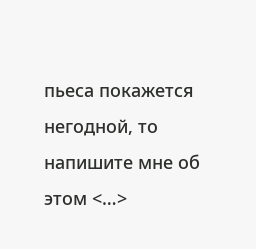пьеса покажется негодной, то напишите мне об этом <…>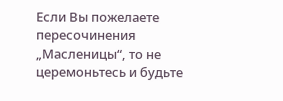Если Вы пожелаете пересочинения „Масленицы“, то не церемоньтесь и будьте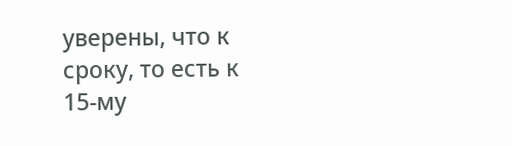уверены, что к сроку, то есть к 15-му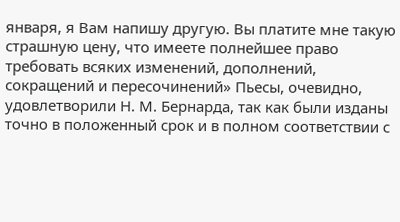января, я Вам напишу другую. Вы платите мне такую страшную цену, что имеете полнейшее право требовать всяких изменений, дополнений, сокращений и пересочинений» Пьесы, очевидно, удовлетворили Н. М. Бернарда, так как были изданы точно в положенный срок и в полном соответствии с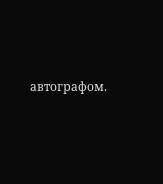автографом.